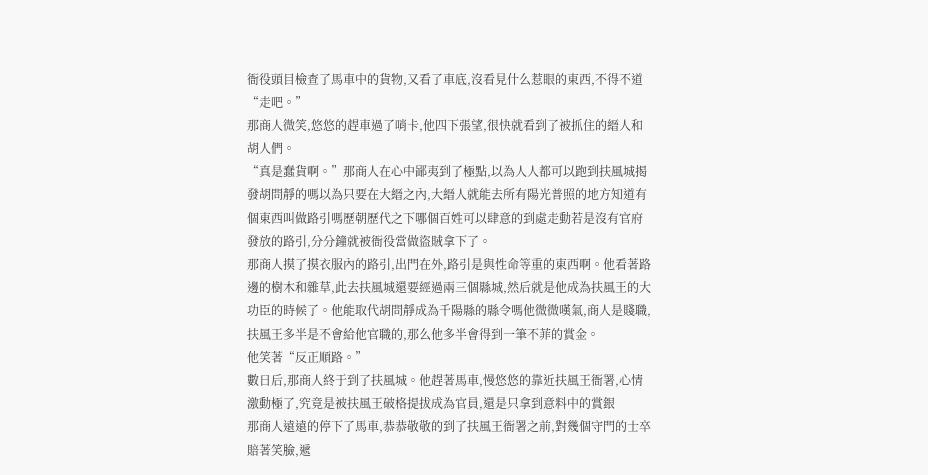衙役頭目檢查了馬車中的貨物,又看了車底,沒看見什么惹眼的東西,不得不道“走吧。”
那商人微笑,悠悠的趕車過了哨卡,他四下張望,很快就看到了被抓住的縉人和胡人們。
“真是蠢貨啊。”那商人在心中鄙夷到了極點,以為人人都可以跑到扶風城揭發胡問靜的嗎以為只要在大縉之內,大縉人就能去所有陽光普照的地方知道有個東西叫做路引嗎歷朝歷代之下哪個百姓可以肆意的到處走動若是沒有官府發放的路引,分分鐘就被衙役當做盜賊拿下了。
那商人摸了摸衣服內的路引,出門在外,路引是與性命等重的東西啊。他看著路邊的樹木和雜草,此去扶風城還要經過兩三個縣城,然后就是他成為扶風王的大功臣的時候了。他能取代胡問靜成為千陽縣的縣令嗎他微微嘆氣,商人是賤職,扶風王多半是不會給他官職的,那么他多半會得到一筆不菲的賞金。
他笑著“反正順路。”
數日后,那商人終于到了扶風城。他趕著馬車,慢悠悠的靠近扶風王衙署,心情激動極了,究竟是被扶風王破格提拔成為官員,還是只拿到意料中的賞銀
那商人遠遠的停下了馬車,恭恭敬敬的到了扶風王衙署之前,對幾個守門的士卒賠著笑臉,遞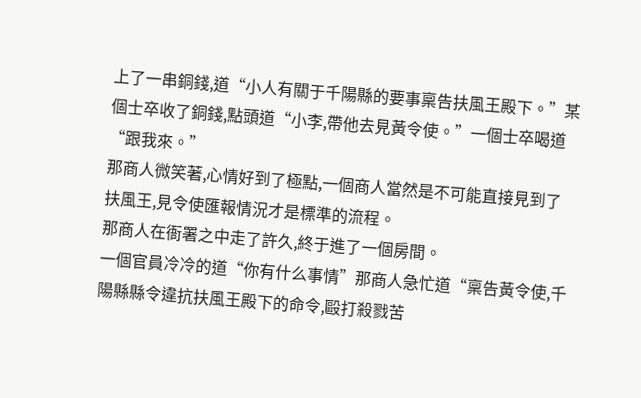上了一串銅錢,道“小人有關于千陽縣的要事稟告扶風王殿下。”某個士卒收了銅錢,點頭道“小李,帶他去見黃令使。”一個士卒喝道“跟我來。”
那商人微笑著,心情好到了極點,一個商人當然是不可能直接見到了扶風王,見令使匯報情況才是標準的流程。
那商人在衙署之中走了許久,終于進了一個房間。
一個官員冷冷的道“你有什么事情”那商人急忙道“稟告黃令使,千陽縣縣令違抗扶風王殿下的命令,毆打殺戮苦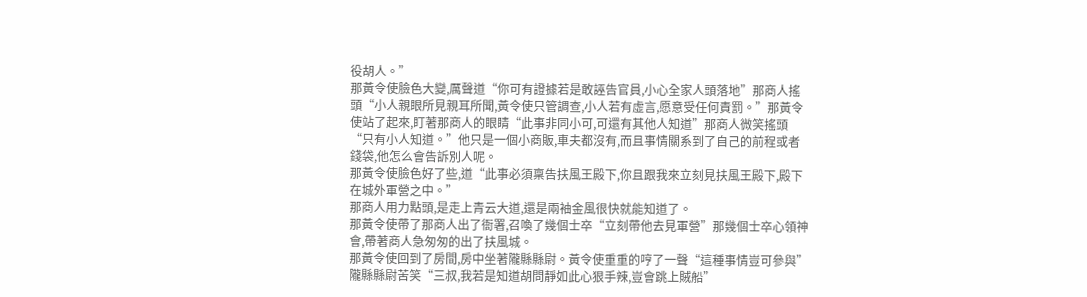役胡人。”
那黃令使臉色大變,厲聲道“你可有證據若是敢誣告官員,小心全家人頭落地”那商人搖頭“小人親眼所見親耳所聞,黃令使只管調查,小人若有虛言,愿意受任何責罰。”那黃令使站了起來,盯著那商人的眼睛“此事非同小可,可還有其他人知道”那商人微笑搖頭“只有小人知道。”他只是一個小商販,車夫都沒有,而且事情關系到了自己的前程或者錢袋,他怎么會告訴別人呢。
那黃令使臉色好了些,道“此事必須稟告扶風王殿下,你且跟我來立刻見扶風王殿下,殿下在城外軍營之中。”
那商人用力點頭,是走上青云大道,還是兩袖金風很快就能知道了。
那黃令使帶了那商人出了衙署,召喚了幾個士卒“立刻帶他去見軍營”那幾個士卒心領神會,帶著商人急匆匆的出了扶風城。
那黃令使回到了房間,房中坐著隴縣縣尉。黃令使重重的哼了一聲“這種事情豈可參與”
隴縣縣尉苦笑“三叔,我若是知道胡問靜如此心狠手辣,豈會跳上賊船”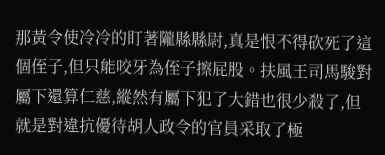那黃令使冷冷的盯著隴縣縣尉,真是恨不得砍死了這個侄子,但只能咬牙為侄子擦屁股。扶風王司馬駿對屬下還算仁慈,縱然有屬下犯了大錯也很少殺了,但就是對違抗優待胡人政令的官員采取了極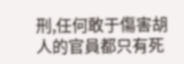刑,任何敢于傷害胡人的官員都只有死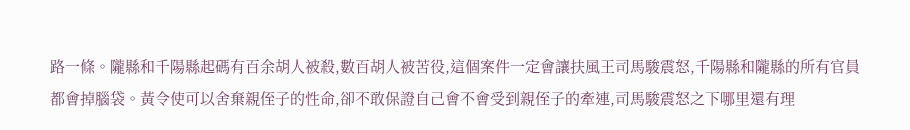路一條。隴縣和千陽縣起碼有百余胡人被殺,數百胡人被苦役,這個案件一定會讓扶風王司馬駿震怒,千陽縣和隴縣的所有官員都會掉腦袋。黃令使可以舍棄親侄子的性命,卻不敢保證自己會不會受到親侄子的牽連,司馬駿震怒之下哪里還有理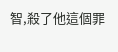智,殺了他這個罪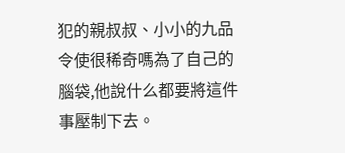犯的親叔叔、小小的九品令使很稀奇嗎為了自己的腦袋,他說什么都要將這件事壓制下去。